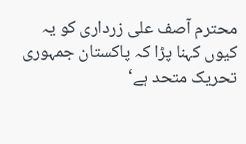محترم آصف علی زرداری کو یہ کیوں کہنا پڑا کہ پاکستان جمہوری تحریک متحد ہے‘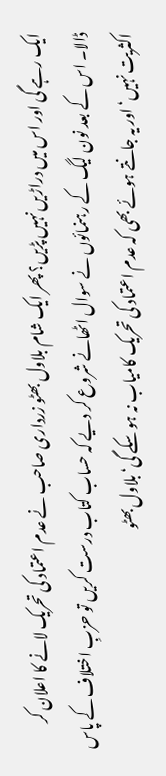ایک رہے گی اور اس میں دراڑیں نہیں پڑیں؟ پھر ایک شام بلاول بھٹو زرداری صاحب نے عدم اعتماد کی تحریک لانے کا اعلان کر ڈالا۔ اس کے بعد نون لیگ کے رہنمائوں نے سوال اٹھانے شروع کر دیے کہ حساب کتاب درست کریں تو حزبِ اختلاف کے پاس اکثریت نہیں‘ اور یہ جانتے ہوئے بھی کہ عدم اعتماد کی تحریک کامیاب نہ ہو سکے گی‘ بلاول بھٹو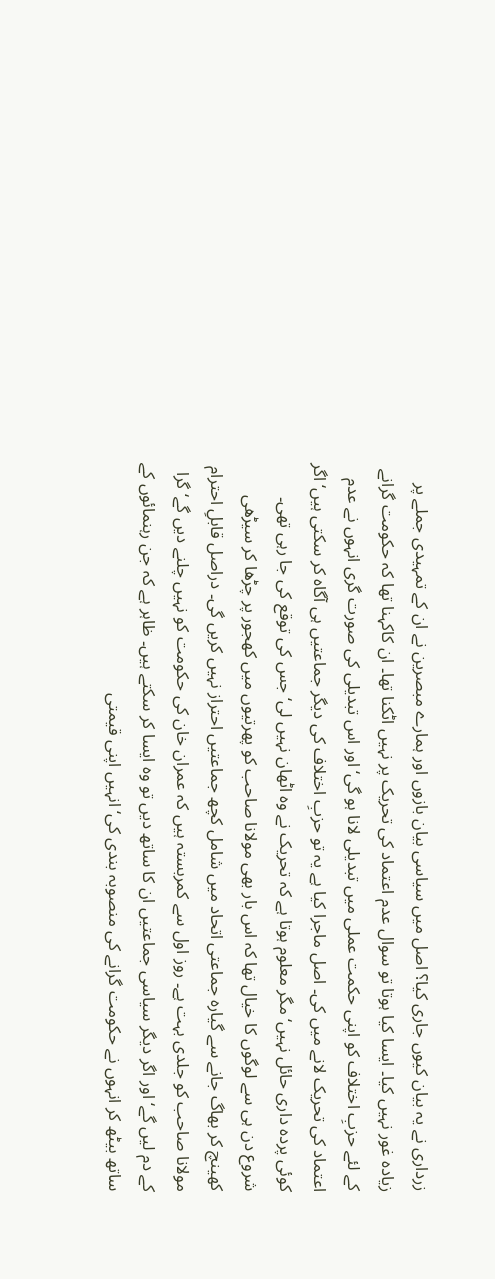زرداری نے یہ بیان کیوں جاری کیا؟ اصل میں سیاسی بیان بازوں اور ہمارے مبصرین نے ان کے تمہیدی جملے پر زیادہ غور نہیں کیا۔ ایسا کیا ہوتا تو سوال عدم اعتماد کی تحریک پر نہیں اٹکنا تھا۔ ان کاکہنا تھا کہ حکومت گرانے کے لئے حزبِ اختلاف کو اپنی حکمت عملی میں تبدیلی لانا ہو گی‘ اور اس تبدیلی کی صورت گری انہوں نے عدم اعتماد کی تحریک لانے میں کی۔ اصل ماجرا کیا ہے یہ تو حزبِ اختلاف کی دیگر جماعتیں ہی آگاہ کر سکتی ہیں‘ اگر کوئی پردہ داری حائل نہیں‘ مگر معلوم ہوتا ہے کہ تحریک نے وہ اٹھان نہیں لی‘ جس کی توقع کی جا رہی تھی۔ شروع دن ہی سے لوگوں کا خیال تھا کہ اس بار بھی مولانا صاحب کو پھرتیوں میں کھجور پر چڑھا کر سیڑھی کھینچ کر بھاگ جانے سے گیارہ جماعتی اتحاد میں شامل کچھ جماعتیں احتراز نہیں کریں گی۔ دراصل قابلِ احترام مولانا صاحب کو جلدی بہت ہے۔ روز اول سے کمربستہ ہیں کہ عمران خان کی حکومت کو نہیں چلنے دیں گے‘ گرا کے دم لیں گے‘ اور اگر دیگر سیاسی جماعتیں ان کا ساتھ دیں تو وہ ایسا کر سکتے ہیں۔ ظاہر ہے کہ جن رہنمائوں کے ساتھ بیٹھ کر انہوں نے حکومت گرانے کی منصوبہ بندی کی‘ انہیں اپنی قیمتی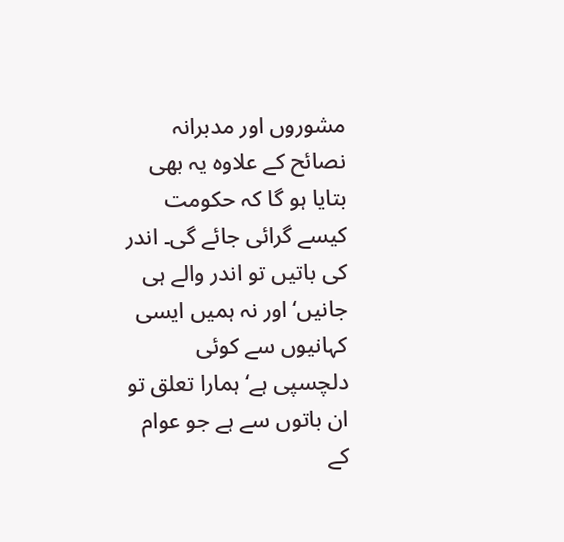مشوروں اور مدبرانہ نصائح کے علاوہ یہ بھی بتایا ہو گا کہ حکومت کیسے گرائی جائے گی۔ اندر کی باتیں تو اندر والے ہی جانیں‘ اور نہ ہمیں ایسی کہانیوں سے کوئی دلچسپی ہے‘ ہمارا تعلق تو ان باتوں سے ہے جو عوام کے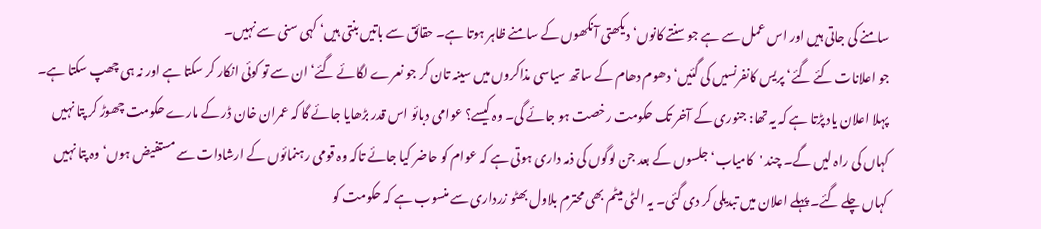سامنے کی جاتی ہیں اور اس عمل سے ہے جو سنتے کانوں‘ دیکھتی آنکھوں کے سامنے ظاہر ہوتا ہے۔ حقائق سے باتیں بنتی ہیں‘ کہی سنی سے نہیں۔
جو اعلانات کئے گئے‘ پریس کانفرنسیں کی گئیں‘ دھوم دھام کے ساتھ سیاسی مذاکروں میں سینہ تان کر جو نعرے لگائے گئے‘ ان سے تو کوئی انکار کر سکتا ہے اور نہ ہی چھپ سکتا ہے۔ پہلا اعلان یاد پڑتا ہے کہ یہ تھا: جنوری کے آخر تک حکومت رخصت ہو جائے گی۔ وہ کیسے؟ عوامی دبائو اس قدر بڑھایا جائے گا کہ عمران خان ڈر کے مارے حکومت چھوڑ کر پتا نہیں کہاں کی راہ لیں گے۔ چند 'کامیاب‘ جلسوں کے بعد جن لوگوں کی ذمہ داری ہوتی ہے کہ عوام کو حاضر کیا جائے تاکہ وہ قومی رہنمائوں کے ارشادات سے مستفیض ہوں‘ وہ پتا نہیں کہاں چلے گئے۔ پہلے اعلان میں تبدیلی کر دی گئی۔ یہ الٹی میٹم بھی محترم بلاول بھٹو زرداری سے منسوب ہے کہ حکومت کو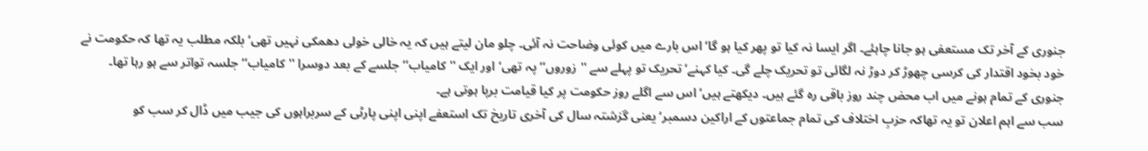جنوری کے آخر تک مستعفی ہو جانا چاہئے۔ اگر ایسا نہ کیا تو پھر کیا ہو گا‘ اس بارے میں کوئی وضاحت نہ آئی۔ چلو مان لیتے ہیں کہ یہ خالی خولی دھمکی نہیں تھی‘ بلکہ مطلب یہ تھا کہ حکومت نے خود بخود اقتدار کی کرسی چھوڑ کر دوڑ نہ لگائی تو تحریک چلے گی۔ کیا کہنے‘ تحریک تو پہلے سے ''زوروں‘‘ پہ تھی‘ اور ایک ''کامیاب‘‘ جلسے کے بعد دوسرا ''کامیاب‘‘ جلسہ تواتر سے ہو رہا تھا۔ جنوری کے تمام ہونے میں اب محض چند روز باقی رہ گئے ہیں۔ دیکھتے ہیں‘ اس سے اگلے روز حکومت پر کیا قیامت برپا ہوتی ہے۔
سب سے اہم اعلان تو یہ تھاکہ حزبِ اختلاف کی تمام جماعتوں کے اراکین دسمبر‘ یعنی گزشتہ سال کی آخری تاریخ تک استعفے اپنی اپنی پارٹی کے سربراہوں کی جیب میں ڈال کر سب کو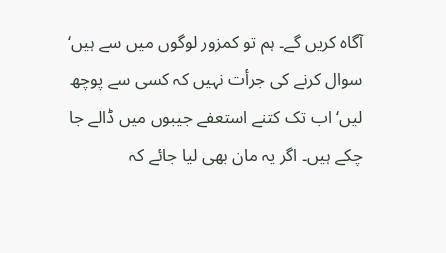آگاہ کریں گے۔ ہم تو کمزور لوگوں میں سے ہیں‘ سوال کرنے کی جرأت نہیں کہ کسی سے پوچھ لیں‘ اب تک کتنے استعفے جیبوں میں ڈالے جا چکے ہیں۔ اگر یہ مان بھی لیا جائے کہ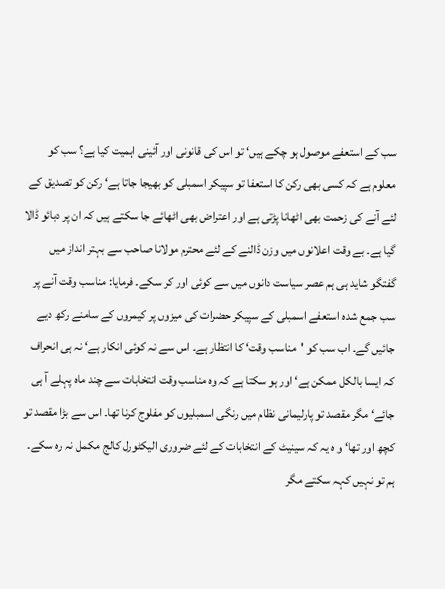سب کے استعفے موصول ہو چکے ہیں‘ تو اس کی قانونی اور آئینی اہمیت کیا ہے؟ سب کو معلوم ہے کہ کسی بھی رکن کا استعفا تو سپیکر اسمبلی کو بھیجا جاتا ہے‘ رکن کو تصدیق کے لئے آنے کی زحمت بھی اٹھانا پڑتی ہے اور اعتراض بھی اٹھائے جا سکتے ہیں کہ ان پر دبائو ڈالا گیا ہے۔ بے وقت اعلانوں میں وزن ڈالنے کے لئے محترم مولانا صاحب سے بہتر انداز میں گفتگو شاید ہی ہم عصر سیاست دانوں میں سے کوئی اور کر سکے۔ فرمایا: مناسب وقت آنے پر سب جمع شدہ استعفے اسمبلی کے سپیکر حضرات کی میزوں پر کیمروں کے سامنے رکھ دیے جائیں گے۔ اب سب کو 'مناسب وقت‘ کا انتظار ہے۔ اس سے نہ کوئی انکار ہے‘ نہ ہی انحراف کہ ایسا بالکل ممکن ہے‘ اور ہو سکتا ہے کہ وہ مناسب وقت انتخابات سے چند ماہ پہلے آ ہی جائے‘ مگر مقصد تو پارلیمانی نظام میں رنگی اسمبلیوں کو مفلوج کرنا تھا۔ اس سے بڑا مقصد تو کچھ اور تھا‘ و ہ یہ کہ سینیٹ کے انتخابات کے لئے ضروری الیکٹورل کالج مکمل نہ رہ سکے۔ ہم تو نہیں کہہ سکتے مگر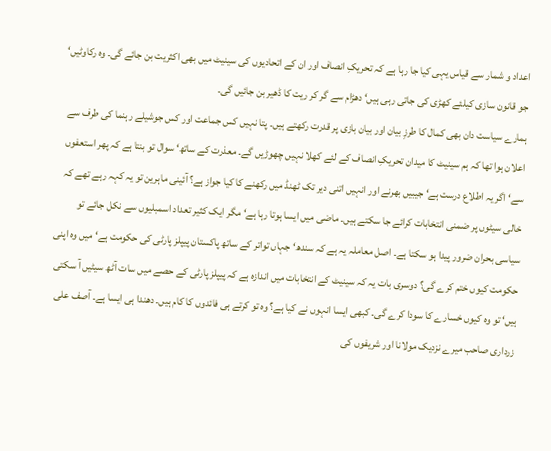اعداد و شمار سے قیاس یہی کیا جا رہا ہے کہ تحریکِ انصاف اور ان کے اتحادیوں کی سینیٹ میں بھی اکثریت بن جائے گی۔ وہ رکاوٹیں‘ جو قانون سازی کیلئے کھڑی کی جاتی رہی ہیں‘ دھڑام سے گر کر ریت کا ڈھیر بن جائیں گی۔
ہمارے سیاست دان بھی کمال کا طرزِ بیان اور بیان بازی پر قدرت رکھتے ہیں۔ پتا نہیں کس جماعت اور کس جوشیلے رہنما کی طرف سے اعلان ہوا تھا کہ ہم سینیٹ کا میدان تحریکِ انصاف کے لئے کھلا نہیں چھوڑیں گے۔ معذرت کے ساتھ‘ سوال تو بنتا ہے کہ پھر استعفوں سے‘ اگر یہ اطلاع درست ہے‘ جیبیں بھرنے اور انہیں اتنی دیر تک ٹھنڈ میں رکھنے کا کیا جواز ہے؟ آئینی ماہرین تو یہ کہہ رہے تھے کہ خالی سیٹوں پر ضمنی انتخابات کرائے جا سکتے ہیں۔ ماضی میں ایسا ہوتا رہا ہے‘ مگر ایک کثیر تعداد اسمبلیوں سے نکل جائے تو سیاسی بحران ضرور پیدا ہو سکتا ہے۔ اصل معاملہ یہ ہے کہ سندھ‘ جہاں تواتر کے ساتھ پاکستان پیپلز پارٹی کی حکومت ہے‘ میں وہ اپنی حکومت کیوں ختم کرے گی؟ دوسری بات یہ کہ سینیٹ کے انتخابات میں اندازہ ہے کہ پیپلز پارٹی کے حصے میں سات آٹھ سیٹیں آ سکتی ہیں‘ تو وہ کیوں خسارے کا سودا کرے گی۔ کبھی ایسا انہوں نے کیا ہے؟ وہ تو کرتے ہی فائدوں کا کام ہیں۔ دھندا ہی ایسا ہے۔ آصف علی زرداری صاحب میرے نزدیک مولانا اور شریفوں کی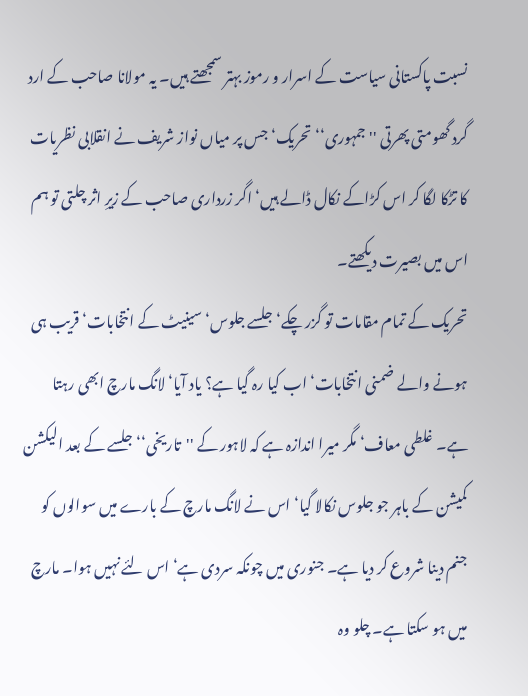نسبت پاکستانی سیاست کے اسرار و رموز بہتر سمجھتے ہیں۔ یہ مولانا صاحب کے ارد گرد گھومتی پھرتی ''جمہوری‘‘ تحریک‘ جس پر میاں نواز شریف نے انقلابی نظریات کا تڑکا لگا کر اس کڑاکے نکال ڈالے ہیں‘ اگر زرداری صاحب کے زیرِ اثر چلتی تو ہم اس میں بصیرت دیکھتے۔
تحریک کے تمام مقامات تو گزر چکے‘ جلسے جلوس‘ سینیٹ کے انتخابات‘ قریب ہی ہونے والے ضمنی انتخابات‘ اب کیا رہ گیا ہے؟ یاد آیا‘ لانگ مارچ ابھی رہتا ہے۔ غلطی معاف‘ مگر میرا اندازہ ہے کہ لاہور کے ''تاریخی‘‘ جلسے کے بعد الیکشن کمیشن کے باہر جو جلوس نکالا گیا‘ اس نے لانگ مارچ کے بارے میں سوالوں کو جنم دینا شروع کر دیا ہے۔ جنوری میں چونکہ سردی ہے‘ اس لئے نہیں ہوا۔ مارچ میں ہو سکتا ہے۔ چلو وہ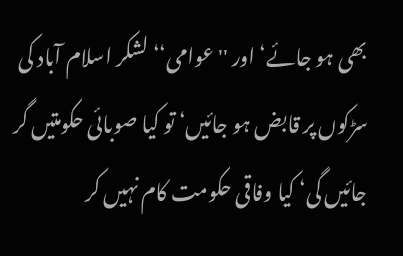بھی ہو جائے‘ اور ''عوامی‘‘ لشکر اسلام آباد کی سڑکوں پر قابض ہو جائیں‘ تو کیا صوبائی حکومتیں گر جائیں گی‘ کیا وفاقی حکومت کام نہیں کر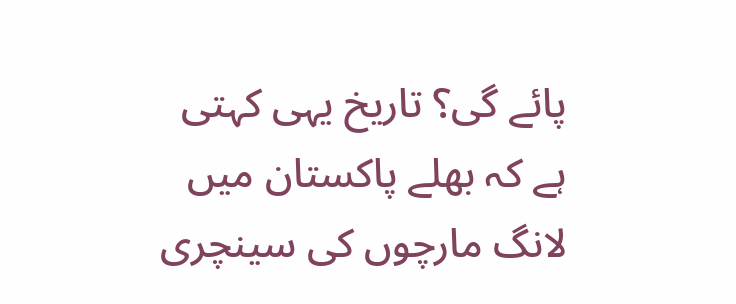پائے گی؟ تاریخ یہی کہتی ہے کہ بھلے پاکستان میں لانگ مارچوں کی سینچری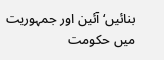بنائیں‘ آئین اور جمہوریت میں حکومت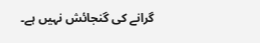گرانے کی گنجائش نہیں ہے۔